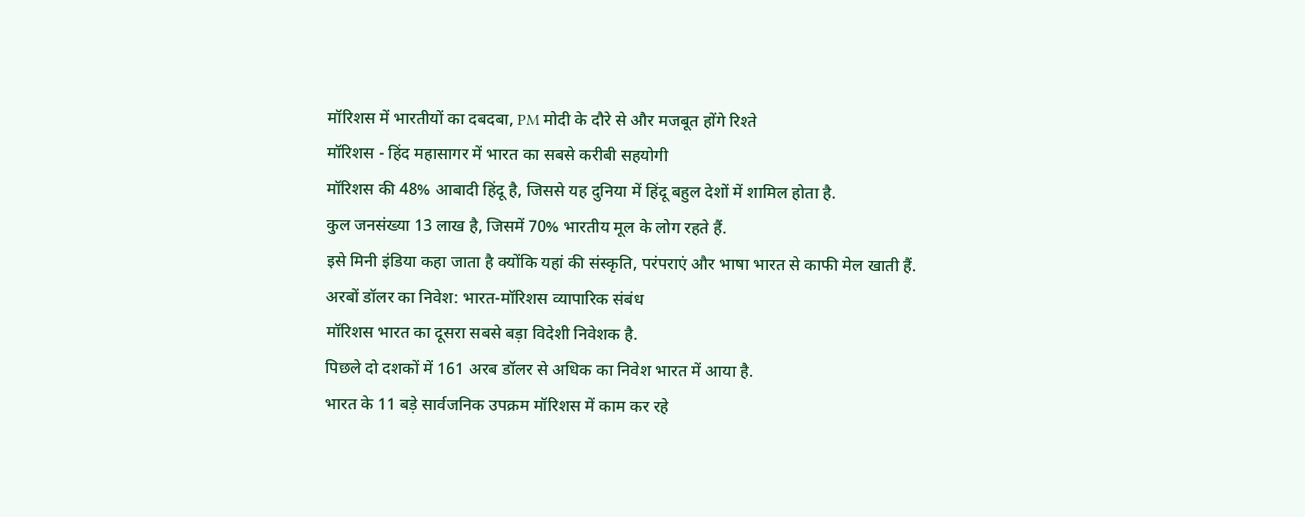मॉरिशस में भारतीयों का दबदबा, PM मोदी के दौरे से और मजबूत होंगे रिश्ते
मॉरिशस - हिंद महासागर में भारत का सबसे करीबी सहयोगी
मॉरिशस की 48% आबादी हिंदू है, जिससे यह दुनिया में हिंदू बहुल देशों में शामिल होता है.
कुल जनसंख्या 13 लाख है, जिसमें 70% भारतीय मूल के लोग रहते हैं.
इसे मिनी इंडिया कहा जाता है क्योंकि यहां की संस्कृति, परंपराएं और भाषा भारत से काफी मेल खाती हैं.
अरबों डॉलर का निवेश: भारत-मॉरिशस व्यापारिक संबंध
मॉरिशस भारत का दूसरा सबसे बड़ा विदेशी निवेशक है.
पिछले दो दशकों में 161 अरब डॉलर से अधिक का निवेश भारत में आया है.
भारत के 11 बड़े सार्वजनिक उपक्रम मॉरिशस में काम कर रहे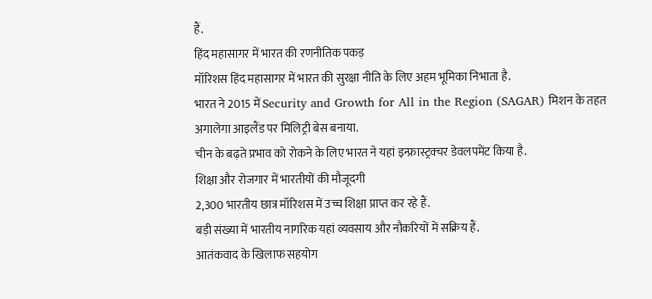हैं.
हिंद महासागर में भारत की रणनीतिक पकड़
मॉरिशस हिंद महासागर में भारत की सुरक्षा नीति के लिए अहम भूमिका निभाता है.
भारत ने 2015 में Security and Growth for All in the Region (SAGAR) मिशन के तहत अगालेगा आइलैंड पर मिलिट्री बेस बनाया.
चीन के बढ़ते प्रभाव को रोकने के लिए भारत ने यहां इन्फ्रास्ट्रक्चर डेवलपमेंट किया है.
शिक्षा और रोजगार में भारतीयों की मौजूदगी
2,300 भारतीय छात्र मॉरिशस में उच्च शिक्षा प्राप्त कर रहे हैं.
बड़ी संख्या में भारतीय नागरिक यहां व्यवसाय और नौकरियों में सक्रिय हैं.
आतंकवाद के खिलाफ सहयोग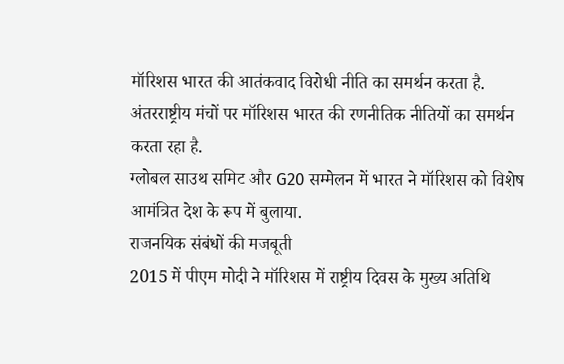मॉरिशस भारत की आतंकवाद विरोधी नीति का समर्थन करता है.
अंतरराष्ट्रीय मंचों पर मॉरिशस भारत की रणनीतिक नीतियों का समर्थन करता रहा है.
ग्लोबल साउथ समिट और G20 सम्मेलन में भारत ने मॉरिशस को विशेष आमंत्रित देश के रूप में बुलाया.
राजनयिक संबंधों की मजबूती
2015 में पीएम मोदी ने मॉरिशस में राष्ट्रीय दिवस के मुख्य अतिथि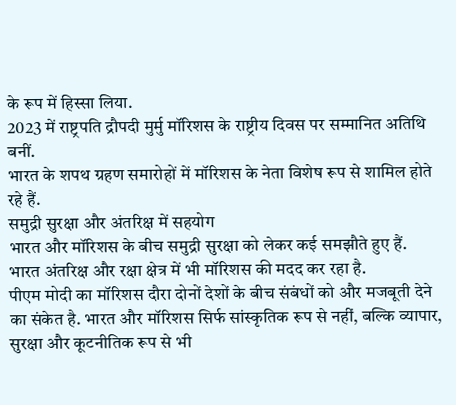के रूप में हिस्सा लिया.
2023 में राष्ट्रपति द्रौपदी मुर्मु मॉरिशस के राष्ट्रीय दिवस पर सम्मानित अतिथि बनीं.
भारत के शपथ ग्रहण समारोहों में मॉरिशस के नेता विशेष रूप से शामिल होते रहे हैं.
समुद्री सुरक्षा और अंतरिक्ष में सहयोग
भारत और मॉरिशस के बीच समुद्री सुरक्षा को लेकर कई समझौते हुए हैं.
भारत अंतरिक्ष और रक्षा क्षेत्र में भी मॉरिशस की मदद कर रहा है.
पीएम मोदी का मॉरिशस दौरा दोनों देशों के बीच संबंधों को और मजबूती देने का संकेत है. भारत और मॉरिशस सिर्फ सांस्कृतिक रूप से नहीं, बल्कि व्यापार, सुरक्षा और कूटनीतिक रूप से भी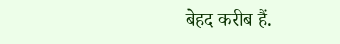बेहद करीब हैं.